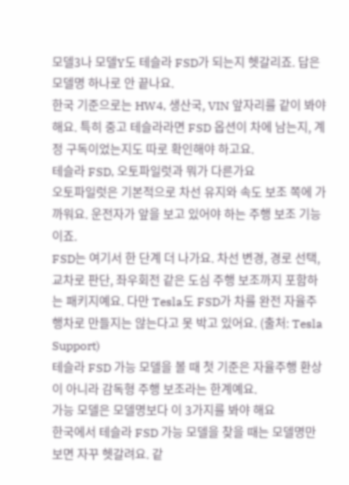모델3나 모델Y도 테슬라 FSD가 되는지 헷갈리죠. 답은 모델명 하나로 안 끝나요.
한국 기준으로는 HW4, 생산국, VIN 앞자리를 같이 봐야 해요. 특히 중고 테슬라라면 FSD 옵션이 차에 남는지, 계정 구독이었는지도 따로 확인해야 하고요.
테슬라 FSD, 오토파일럿과 뭐가 다른가요
오토파일럿은 기본적으로 차선 유지와 속도 보조 쪽에 가까워요. 운전자가 앞을 보고 있어야 하는 주행 보조 기능이죠.
FSD는 여기서 한 단계 더 나가요. 차선 변경, 경로 선택, 교차로 판단, 좌우회전 같은 도심 주행 보조까지 포함하는 패키지예요. 다만 Tesla도 FSD가 차를 완전 자율주행차로 만들지는 않는다고 못 박고 있어요. (출처: Tesla Support)
테슬라 FSD 가능 모델을 볼 때 첫 기준은 자율주행 환상이 아니라 감독형 주행 보조라는 한계예요.
가능 모델은 모델명보다 이 3가지를 봐야 해요
한국에서 테슬라 FSD 가능 모델을 찾을 때는 모델명만 보면 자꾸 헷갈려요. 같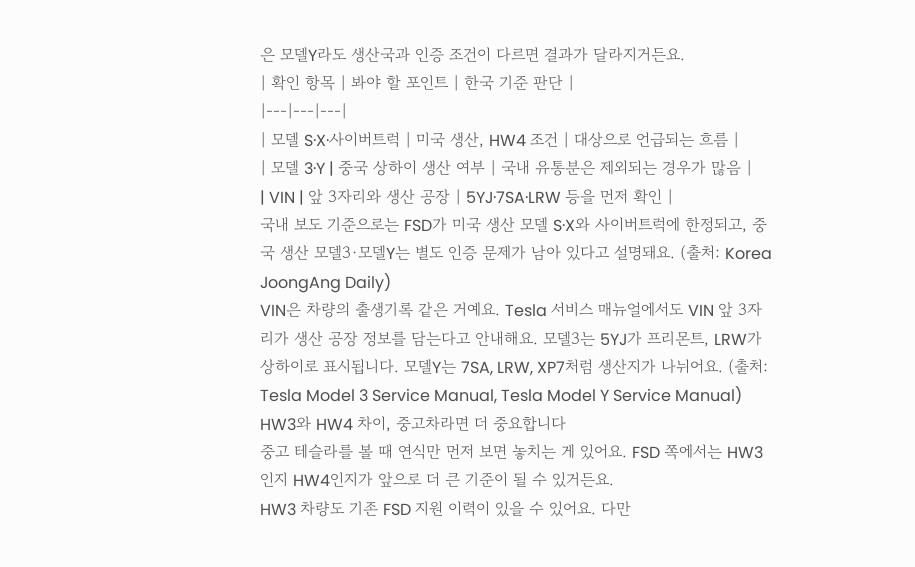은 모델Y라도 생산국과 인증 조건이 다르면 결과가 달라지거든요.
| 확인 항목 | 봐야 할 포인트 | 한국 기준 판단 |
|---|---|---|
| 모델 S·X·사이버트럭 | 미국 생산, HW4 조건 | 대상으로 언급되는 흐름 |
| 모델 3·Y | 중국 상하이 생산 여부 | 국내 유통분은 제외되는 경우가 많음 |
| VIN | 앞 3자리와 생산 공장 | 5YJ·7SA·LRW 등을 먼저 확인 |
국내 보도 기준으로는 FSD가 미국 생산 모델 S·X와 사이버트럭에 한정되고, 중국 생산 모델3·모델Y는 별도 인증 문제가 남아 있다고 설명돼요. (출처: Korea JoongAng Daily)
VIN은 차량의 출생기록 같은 거예요. Tesla 서비스 매뉴얼에서도 VIN 앞 3자리가 생산 공장 정보를 담는다고 안내해요. 모델3는 5YJ가 프리몬트, LRW가 상하이로 표시됩니다. 모델Y는 7SA, LRW, XP7처럼 생산지가 나뉘어요. (출처: Tesla Model 3 Service Manual, Tesla Model Y Service Manual)
HW3와 HW4 차이, 중고차라면 더 중요합니다
중고 테슬라를 볼 때 연식만 먼저 보면 놓치는 게 있어요. FSD 쪽에서는 HW3인지 HW4인지가 앞으로 더 큰 기준이 될 수 있거든요.
HW3 차량도 기존 FSD 지원 이력이 있을 수 있어요. 다만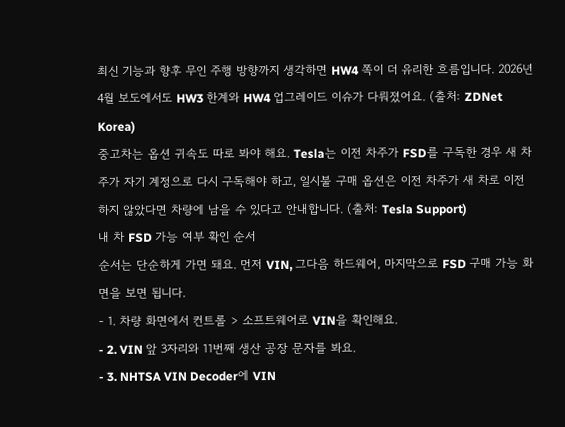최신 기능과 향후 무인 주행 방향까지 생각하면 HW4 쪽이 더 유리한 흐름입니다. 2026년 4월 보도에서도 HW3 한계와 HW4 업그레이드 이슈가 다뤄졌어요. (출처: ZDNet Korea)
중고차는 옵션 귀속도 따로 봐야 해요. Tesla는 이전 차주가 FSD를 구독한 경우 새 차주가 자기 계정으로 다시 구독해야 하고, 일시불 구매 옵션은 이전 차주가 새 차로 이전하지 않았다면 차량에 남을 수 있다고 안내합니다. (출처: Tesla Support)
내 차 FSD 가능 여부 확인 순서
순서는 단순하게 가면 돼요. 먼저 VIN, 그다음 하드웨어, 마지막으로 FSD 구매 가능 화면을 보면 됩니다.
- 1. 차량 화면에서 컨트롤 > 소프트웨어로 VIN을 확인해요.
- 2. VIN 앞 3자리와 11번째 생산 공장 문자를 봐요.
- 3. NHTSA VIN Decoder에 VIN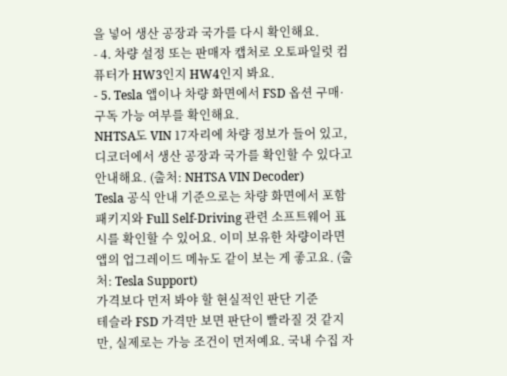을 넣어 생산 공장과 국가를 다시 확인해요.
- 4. 차량 설정 또는 판매자 캡처로 오토파일럿 컴퓨터가 HW3인지 HW4인지 봐요.
- 5. Tesla 앱이나 차량 화면에서 FSD 옵션 구매·구독 가능 여부를 확인해요.
NHTSA도 VIN 17자리에 차량 정보가 들어 있고, 디코더에서 생산 공장과 국가를 확인할 수 있다고 안내해요. (출처: NHTSA VIN Decoder)
Tesla 공식 안내 기준으로는 차량 화면에서 포함 패키지와 Full Self-Driving 관련 소프트웨어 표시를 확인할 수 있어요. 이미 보유한 차량이라면 앱의 업그레이드 메뉴도 같이 보는 게 좋고요. (출처: Tesla Support)
가격보다 먼저 봐야 할 현실적인 판단 기준
테슬라 FSD 가격만 보면 판단이 빨라질 것 같지만, 실제로는 가능 조건이 먼저예요. 국내 수집 자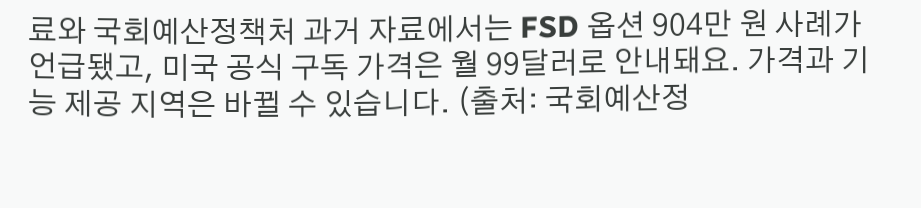료와 국회예산정책처 과거 자료에서는 FSD 옵션 904만 원 사례가 언급됐고, 미국 공식 구독 가격은 월 99달러로 안내돼요. 가격과 기능 제공 지역은 바뀔 수 있습니다. (출처: 국회예산정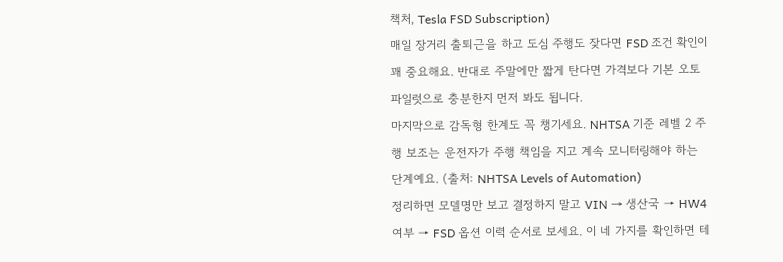책처, Tesla FSD Subscription)
매일 장거리 출퇴근을 하고 도심 주행도 잦다면 FSD 조건 확인이 꽤 중요해요. 반대로 주말에만 짧게 탄다면 가격보다 기본 오토파일럿으로 충분한지 먼저 봐도 됩니다.
마지막으로 감독형 한계도 꼭 챙기세요. NHTSA 기준 레벨 2 주행 보조는 운전자가 주행 책임을 지고 계속 모니터링해야 하는 단계예요. (출처: NHTSA Levels of Automation)
정리하면 모델명만 보고 결정하지 말고 VIN → 생산국 → HW4 여부 → FSD 옵션 이력 순서로 보세요. 이 네 가지를 확인하면 테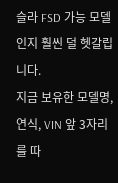슬라 FSD 가능 모델인지 훨씬 덜 헷갈립니다.
지금 보유한 모델명, 연식, VIN 앞 3자리를 따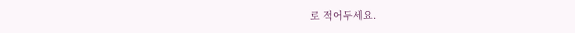로 적어두세요.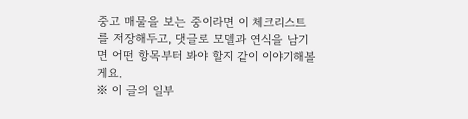중고 매물을 보는 중이라면 이 체크리스트를 저장해두고, 댓글로 모델과 연식을 남기면 어떤 항목부터 봐야 할지 같이 이야기해볼게요.
※ 이 글의 일부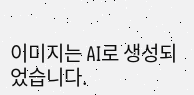이미지는 AI로 생성되었습니다.